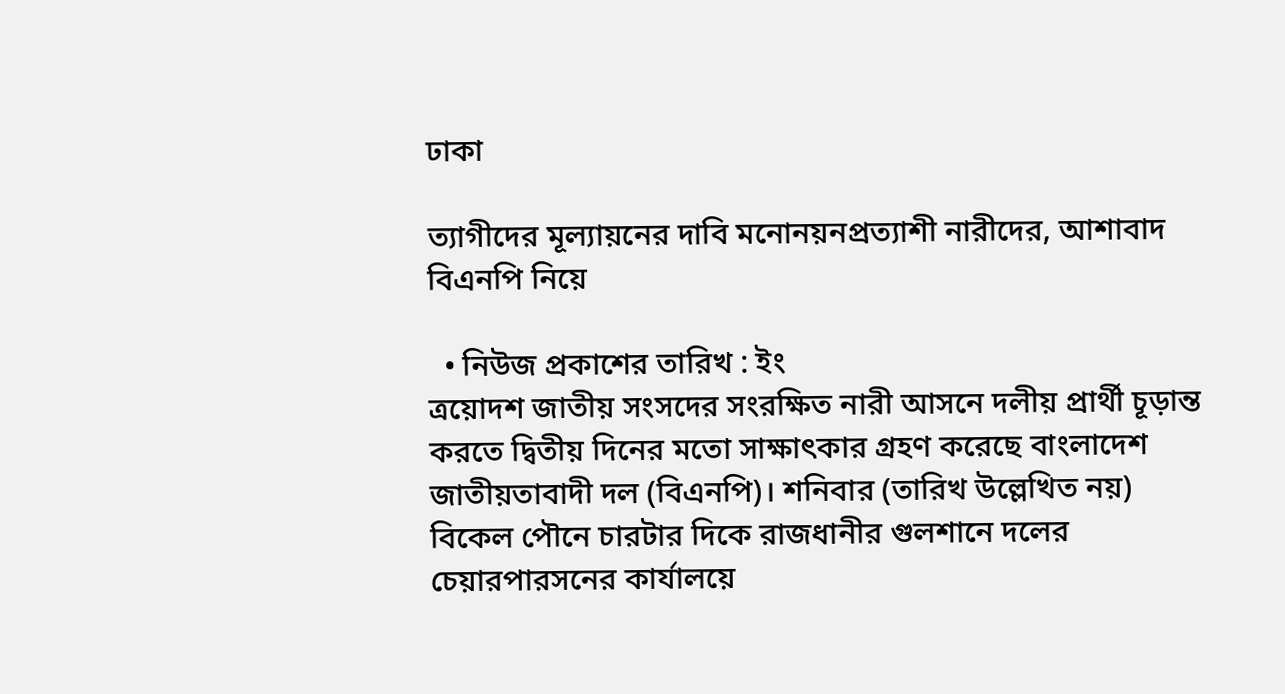ঢাকা

ত্যাগীদের মূল্যায়নের দাবি মনোনয়নপ্রত্যাশী নারীদের, আশাবাদ বিএনপি নিয়ে

  • নিউজ প্রকাশের তারিখ : ইং
ত্রয়োদশ জাতীয় সংসদের সংরক্ষিত নারী আসনে দলীয় প্রার্থী চূড়ান্ত করতে দ্বিতীয় দিনের মতো সাক্ষাৎকার গ্রহণ করেছে বাংলাদেশ জাতীয়তাবাদী দল (বিএনপি)। শনিবার (তারিখ উল্লেখিত নয়) বিকেল পৌনে চারটার দিকে রাজধানীর গুলশানে দলের চেয়ারপারসনের কার্যালয়ে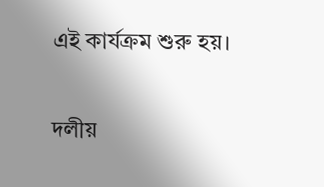এই কার্যক্রম শুরু হয়।

দলীয়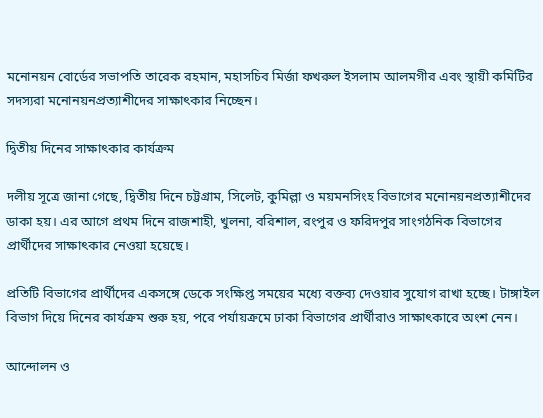মনোনয়ন বোর্ডের সভাপতি তারেক রহমান, মহাসচিব মির্জা ফখরুল ইসলাম আলমগীর এবং স্থায়ী কমিটির সদস্যরা মনোনয়নপ্রত্যাশীদের সাক্ষাৎকার নিচ্ছেন।

দ্বিতীয় দিনের সাক্ষাৎকার কার্যক্রম

দলীয় সূত্রে জানা গেছে, দ্বিতীয় দিনে চট্টগ্রাম, সিলেট, কুমিল্লা ও ময়মনসিংহ বিভাগের মনোনয়নপ্রত্যাশীদের ডাকা হয়। এর আগে প্রথম দিনে রাজশাহী, খুলনা, বরিশাল, রংপুর ও ফরিদপুর সাংগঠনিক বিভাগের প্রার্থীদের সাক্ষাৎকার নেওয়া হয়েছে।

প্রতিটি বিভাগের প্রার্থীদের একসঙ্গে ডেকে সংক্ষিপ্ত সময়ের মধ্যে বক্তব্য দেওয়ার সুযোগ রাখা হচ্ছে। টাঙ্গাইল বিভাগ দিয়ে দিনের কার্যক্রম শুরু হয়, পরে পর্যায়ক্রমে ঢাকা বিভাগের প্রার্থীরাও সাক্ষাৎকারে অংশ নেন।

আন্দোলন ও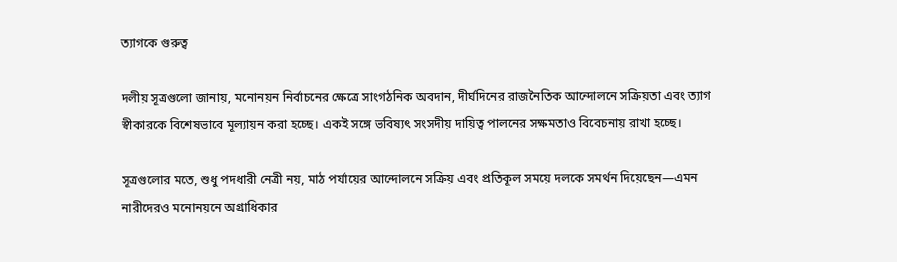ত্যাগকে গুরুত্ব

দলীয় সূত্রগুলো জানায়, মনোনয়ন নির্বাচনের ক্ষেত্রে সাংগঠনিক অবদান, দীর্ঘদিনের রাজনৈতিক আন্দোলনে সক্রিয়তা এবং ত্যাগ স্বীকারকে বিশেষভাবে মূল্যায়ন করা হচ্ছে। একই সঙ্গে ভবিষ্যৎ সংসদীয় দায়িত্ব পালনের সক্ষমতাও বিবেচনায় রাখা হচ্ছে।

সূত্রগুলোর মতে, শুধু পদধারী নেত্রী নয়, মাঠ পর্যায়ের আন্দোলনে সক্রিয় এবং প্রতিকূল সময়ে দলকে সমর্থন দিয়েছেন—এমন নারীদেরও মনোনয়নে অগ্রাধিকার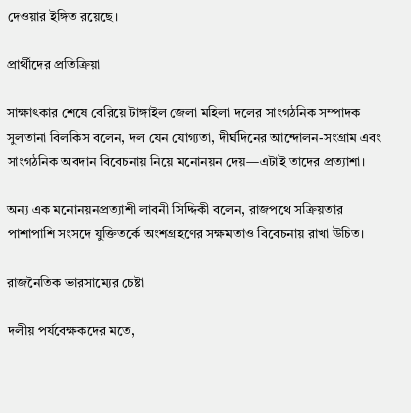দেওয়ার ইঙ্গিত রয়েছে।

প্রার্থীদের প্রতিক্রিয়া

সাক্ষাৎকার শেষে বেরিয়ে টাঙ্গাইল জেলা মহিলা দলের সাংগঠনিক সম্পাদক সুলতানা বিলকিস বলেন, দল যেন যোগ্যতা, দীর্ঘদিনের আন্দোলন-সংগ্রাম এবং সাংগঠনিক অবদান বিবেচনায় নিয়ে মনোনয়ন দেয়—এটাই তাদের প্রত্যাশা।

অন্য এক মনোনয়নপ্রত্যাশী লাবনী সিদ্দিকী বলেন, রাজপথে সক্রিয়তার পাশাপাশি সংসদে যুক্তিতর্কে অংশগ্রহণের সক্ষমতাও বিবেচনায় রাখা উচিত।

রাজনৈতিক ভারসাম্যের চেষ্টা

দলীয় পর্যবেক্ষকদের মতে,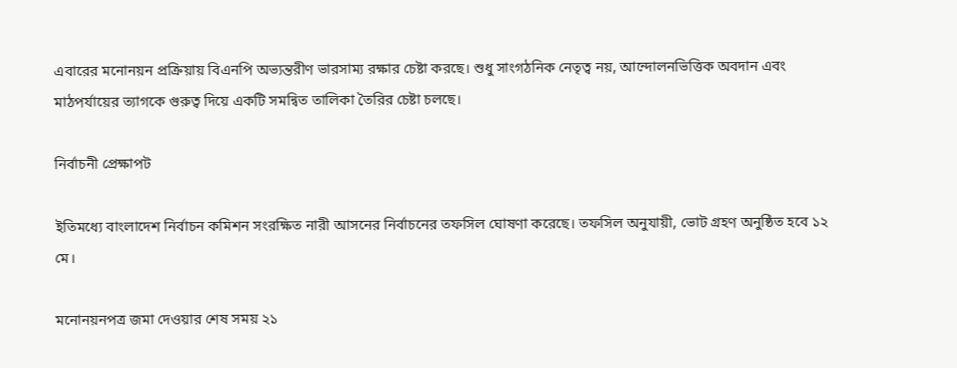এবারের মনোনয়ন প্রক্রিয়ায় বিএনপি অভ্যন্তরীণ ভারসাম্য রক্ষার চেষ্টা করছে। শুধু সাংগঠনিক নেতৃত্ব নয়, আন্দোলনভিত্তিক অবদান এবং মাঠপর্যায়ের ত্যাগকে গুরুত্ব দিয়ে একটি সমন্বিত তালিকা তৈরির চেষ্টা চলছে।

নির্বাচনী প্রেক্ষাপট

ইতিমধ্যে বাংলাদেশ নির্বাচন কমিশন সংরক্ষিত নারী আসনের নির্বাচনের তফসিল ঘোষণা করেছে। তফসিল অনুযায়ী, ভোট গ্রহণ অনুষ্ঠিত হবে ১২ মে।

মনোনয়নপত্র জমা দেওয়ার শেষ সময় ২১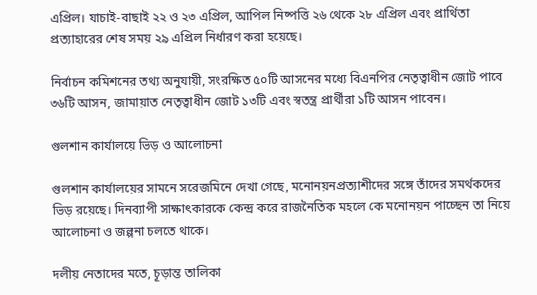এপ্রিল। যাচাই-বাছাই ২২ ও ২৩ এপ্রিল, আপিল নিষ্পত্তি ২৬ থেকে ২৮ এপ্রিল এবং প্রার্থিতা প্রত্যাহারের শেষ সময় ২৯ এপ্রিল নির্ধারণ করা হয়েছে।

নির্বাচন কমিশনের তথ্য অনুযায়ী, সংরক্ষিত ৫০টি আসনের মধ্যে বিএনপির নেতৃত্বাধীন জোট পাবে ৩৬টি আসন, জামায়াত নেতৃত্বাধীন জোট ১৩টি এবং স্বতন্ত্র প্রার্থীরা ১টি আসন পাবেন।

গুলশান কার্যালয়ে ভিড় ও আলোচনা

গুলশান কার্যালয়ের সামনে সরেজমিনে দেখা গেছে, মনোনয়নপ্রত্যাশীদের সঙ্গে তাঁদের সমর্থকদের ভিড় রয়েছে। দিনব্যাপী সাক্ষাৎকারকে কেন্দ্র করে রাজনৈতিক মহলে কে মনোনয়ন পাচ্ছেন তা নিয়ে আলোচনা ও জল্পনা চলতে থাকে।

দলীয় নেতাদের মতে, চূড়ান্ত তালিকা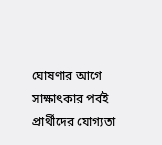ঘোষণার আগে সাক্ষাৎকার পর্বই প্রার্থীদের যোগ্যতা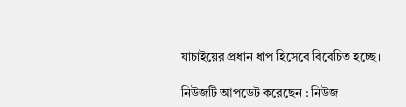যাচাইয়ের প্রধান ধাপ হিসেবে বিবেচিত হচ্ছে।

নিউজটি আপডেট করেছেন : নিউজ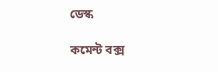ডেস্ক

কমেন্ট বক্স